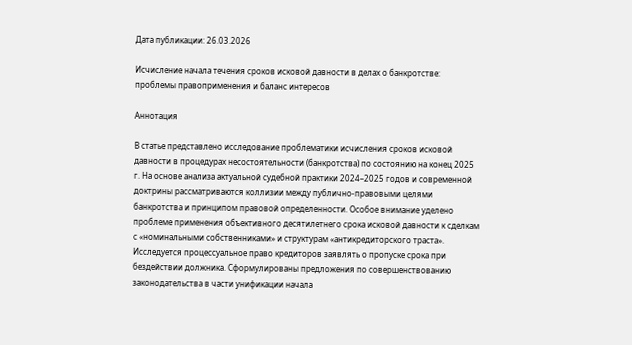Дата публикации: 26.03.2026

Исчисление начала течения сроков исковой давности в делах о банкротстве: проблемы правоприменения и баланс интересов

Аннотация

В статье представлено исследование проблематики исчисления сроков исковой давности в процедурах несостоятельности (банкротства) по состоянию на конец 2025 г. На основе анализа актуальной судебной практики 2024–2025 годов и современной доктрины рассматриваются коллизии между публично-правовыми целями банкротства и принципом правовой определенности. Особое внимание уделено проблеме применения объективного десятилетнего срока исковой давности к сделкам с «номинальными собственниками» и структурам «антикредиторского траста». Исследуется процессуальное право кредиторов заявлять о пропуске срока при бездействии должника. Сформулированы предложения по совершенствованию законодательства в части унификации начала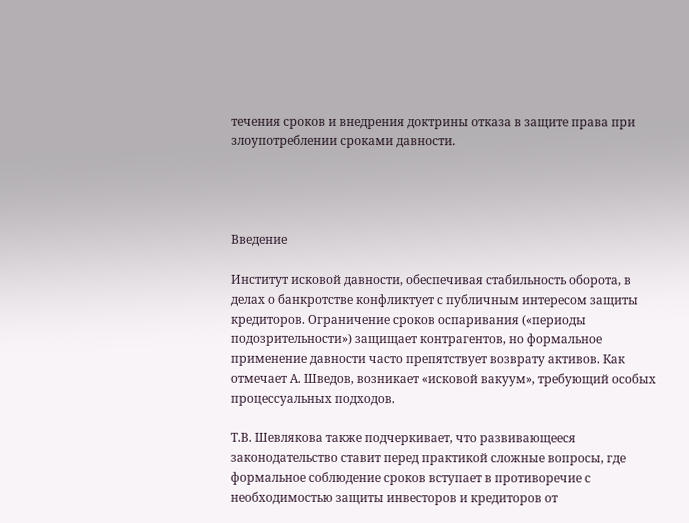течения сроков и внедрения доктрины отказа в защите права при злоупотреблении сроками давности.




Введение

Институт исковой давности, обеспечивая стабильность оборота, в делах о банкротстве конфликтует с публичным интересом защиты кредиторов. Ограничение сроков оспаривания («периоды подозрительности») защищает контрагентов, но формальное применение давности часто препятствует возврату активов. Как отмечает А. Шведов, возникает «исковой вакуум», требующий особых процессуальных подходов.

Т.В. Шевлякова также подчеркивает, что развивающееся законодательство ставит перед практикой сложные вопросы, где формальное соблюдение сроков вступает в противоречие с необходимостью защиты инвесторов и кредиторов от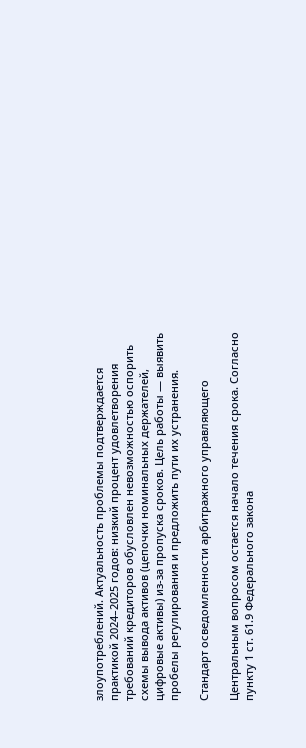злоупотреблений. Актуальность проблемы подтверждается практикой 2024–2025 годов: низкий процент удовлетворения требований кредиторов обусловлен невозможностью оспорить схемы вывода активов (цепочки номинальных держателей, цифровые активы) из-за пропуска сроков. Цель работы — выявить пробелы регулирования и предложить пути их устранения.

Стандарт осведомленности арбитражного управляющего

Центральным вопросом остается начало течения срока. Согласно пункту 1 ст. 61.9 Федерального закона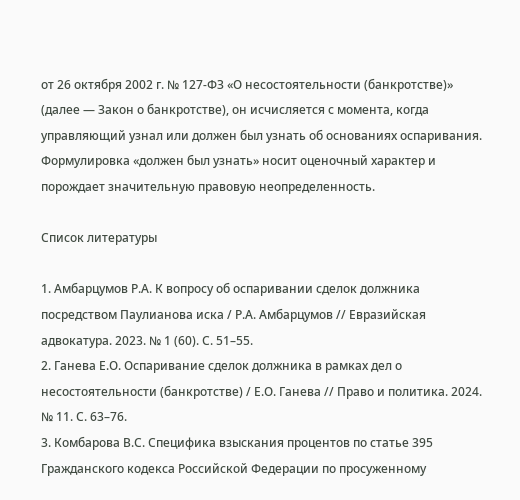от 26 октября 2002 г. № 127-ФЗ «О несостоятельности (банкротстве)» (далее — Закон о банкротстве), он исчисляется с момента, когда управляющий узнал или должен был узнать об основаниях оспаривания. Формулировка «должен был узнать» носит оценочный характер и порождает значительную правовую неопределенность.

Список литературы

1. Амбарцумов Р.А. К вопросу об оспаривании сделок должника посредством Паулианова иска / Р.А. Амбарцумов // Евразийская адвокатура. 2023. № 1 (60). С. 51–55.
2. Ганева Е.О. Оспаривание сделок должника в рамках дел о несостоятельности (банкротстве) / Е.О. Ганева // Право и политика. 2024. № 11. С. 63–76.
3. Комбарова В.С. Специфика взыскания процентов по статье 395 Гражданского кодекса Российской Федерации по просуженному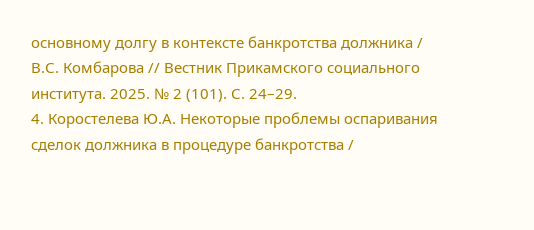основному долгу в контексте банкротства должника / В.С. Комбарова // Вестник Прикамского социального института. 2025. № 2 (101). С. 24–29.
4. Коростелева Ю.А. Некоторые проблемы оспаривания сделок должника в процедуре банкротства /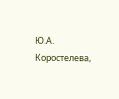Ю.А. Коростелева,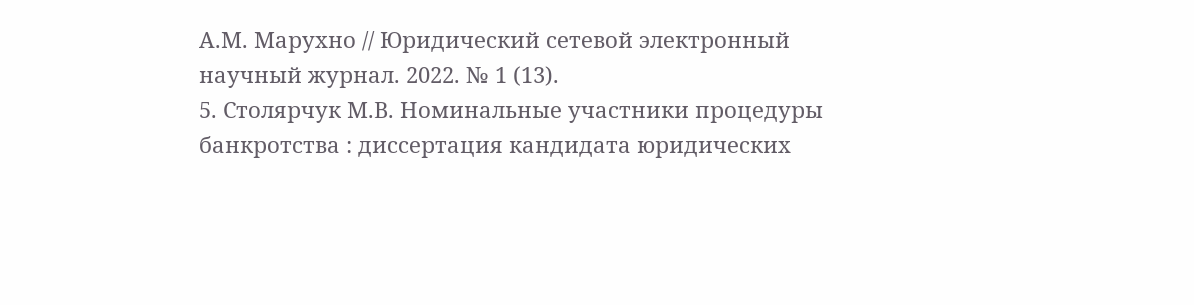А.М. Марухно // Юридический сетевой электронный научный журнал. 2022. № 1 (13).
5. Столярчук М.В. Номинальные участники процедуры банкротства : диссертация кандидата юридических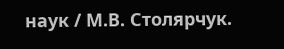наук / М.В. Столярчук.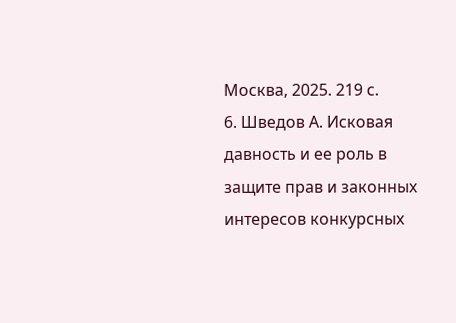Москва, 2025. 219 с.
6. Шведов А. Исковая давность и ее роль в защите прав и законных интересов конкурсных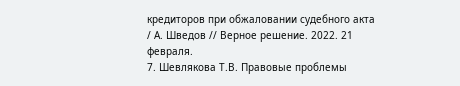кредиторов при обжаловании судебного акта / А. Шведов // Верное решение. 2022. 21 февраля.
7. Шевлякова Т.В. Правовые проблемы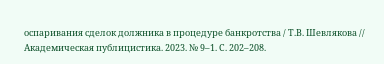оспаривания сделок должника в процедуре банкротства / Т.В. Шевлякова // Академическая публицистика. 2023. № 9–1. С. 202–208.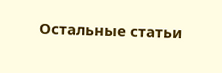Остальные статьи